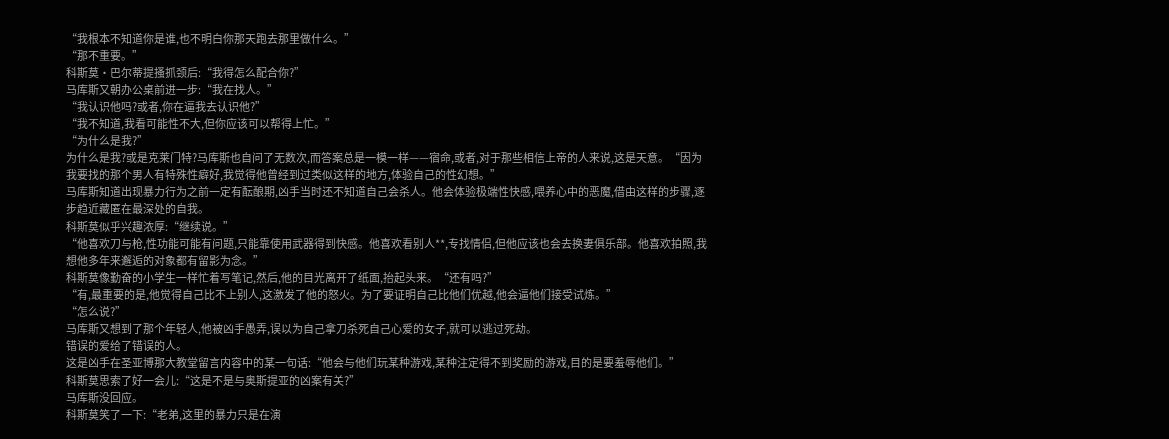“我根本不知道你是谁,也不明白你那天跑去那里做什么。”
“那不重要。”
科斯莫·巴尔蒂提搔抓颈后:“我得怎么配合你?”
马库斯又朝办公桌前进一步:“我在找人。”
“我认识他吗?或者,你在逼我去认识他?”
“我不知道,我看可能性不大,但你应该可以帮得上忙。”
“为什么是我?”
为什么是我?或是克莱门特?马库斯也自问了无数次,而答案总是一模一样——宿命,或者,对于那些相信上帝的人来说,这是天意。“因为我要找的那个男人有特殊性癖好,我觉得他曾经到过类似这样的地方,体验自己的性幻想。”
马库斯知道出现暴力行为之前一定有酝酿期,凶手当时还不知道自己会杀人。他会体验极端性快感,喂养心中的恶魔,借由这样的步骤,逐步趋近藏匿在最深处的自我。
科斯莫似乎兴趣浓厚:“继续说。”
“他喜欢刀与枪,性功能可能有问题,只能靠使用武器得到快感。他喜欢看别人**,专找情侣,但他应该也会去换妻俱乐部。他喜欢拍照,我想他多年来邂逅的对象都有留影为念。”
科斯莫像勤奋的小学生一样忙着写笔记,然后,他的目光离开了纸面,抬起头来。“还有吗?”
“有,最重要的是,他觉得自己比不上别人,这激发了他的怒火。为了要证明自己比他们优越,他会逼他们接受试炼。”
“怎么说?”
马库斯又想到了那个年轻人,他被凶手愚弄,误以为自己拿刀杀死自己心爱的女子,就可以逃过死劫。
错误的爱给了错误的人。
这是凶手在圣亚博那大教堂留言内容中的某一句话:“他会与他们玩某种游戏,某种注定得不到奖励的游戏,目的是要羞辱他们。”
科斯莫思索了好一会儿:“这是不是与奥斯提亚的凶案有关?”
马库斯没回应。
科斯莫笑了一下:“老弟,这里的暴力只是在演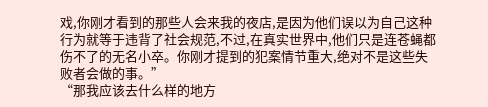戏,你刚才看到的那些人会来我的夜店,是因为他们误以为自己这种行为就等于违背了社会规范,不过,在真实世界中,他们只是连苍蝇都伤不了的无名小卒。你刚才提到的犯案情节重大,绝对不是这些失败者会做的事。”
“那我应该去什么样的地方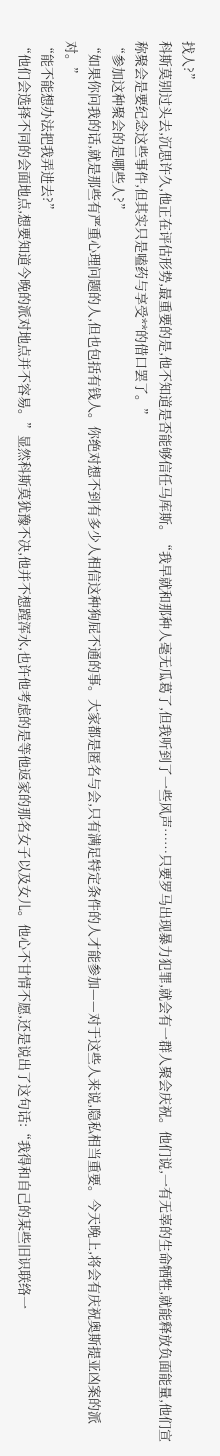找人?”
科斯莫别过头去,沉思许久,他正在评估形势,最重要的是,他不知道是否能够信任马库斯。“我早就和那种人毫无瓜葛了,但我听到了一些风声……只要罗马出现暴力犯罪,就会有一群人聚会庆祝。他们说,一有无辜的生命牺牲,就能释放负面能量,他们宣称聚会是要纪念这些事件,但其实只是嗑药与享受**的借口罢了。”
“参加这种聚会的是哪些人?”
“如果你问我的话,就是那些有严重心理问题的人,但也包括有钱人。你绝对想不到有多少人相信这种狗屁不通的事。大家都是匿名与会,只有满足特定条件的人才能参加——对于这些人来说,隐私相当重要。今天晚上,将会有庆祝奥斯提亚凶案的派对。”
“能不能想办法把我弄进去?”
“他们会选择不同的会面地点,想要知道今晚的派对地点并不容易。”显然科斯莫犹豫不决,他并不想蹚浑水,也许他考虑的是等他返家的那名女子以及女儿。他心不甘情不愿,还是说出了这句话:“我得和自己的某些旧识联络一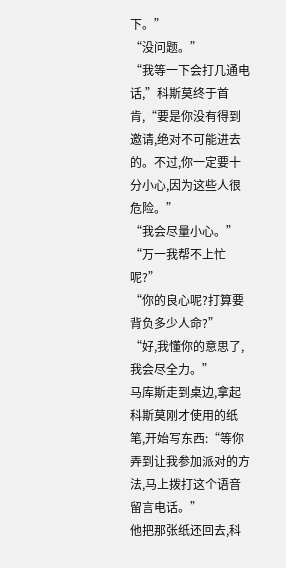下。”
“没问题。”
“我等一下会打几通电话,”科斯莫终于首肯,“要是你没有得到邀请,绝对不可能进去的。不过,你一定要十分小心,因为这些人很危险。”
“我会尽量小心。”
“万一我帮不上忙呢?”
“你的良心呢?打算要背负多少人命?”
“好,我懂你的意思了,我会尽全力。”
马库斯走到桌边,拿起科斯莫刚才使用的纸笔,开始写东西:“等你弄到让我参加派对的方法,马上拨打这个语音留言电话。”
他把那张纸还回去,科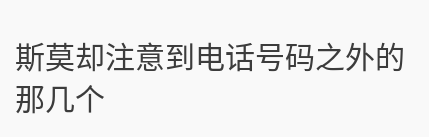斯莫却注意到电话号码之外的那几个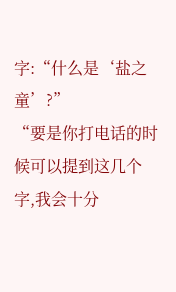字:“什么是‘盐之童’?”
“要是你打电话的时候可以提到这几个字,我会十分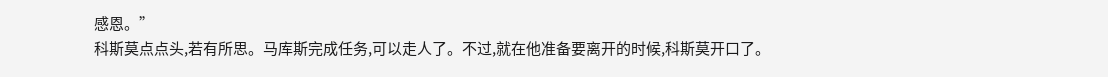感恩。”
科斯莫点点头,若有所思。马库斯完成任务,可以走人了。不过,就在他准备要离开的时候,科斯莫开口了。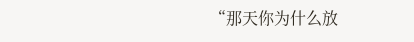“那天你为什么放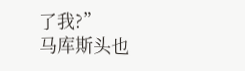了我?”
马库斯头也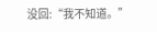没回:“我不知道。”